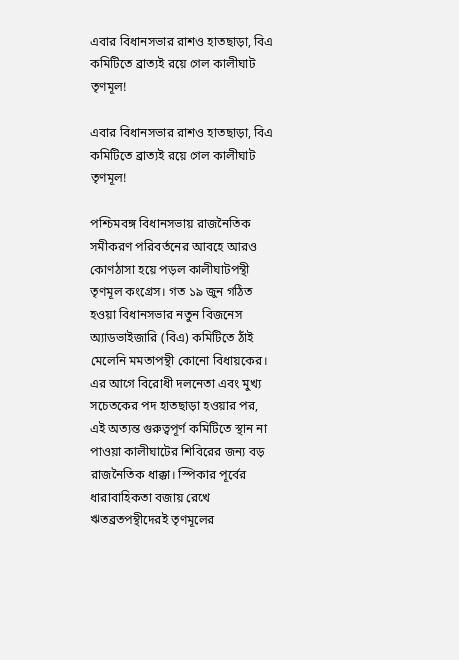এবার বিধানসভার রাশও হাতছাড়া, বিএ কমিটিতে ব্রাত্যই রয়ে গেল কালীঘাট তৃণমূল!

এবার বিধানসভার রাশও হাতছাড়া, বিএ কমিটিতে ব্রাত্যই রয়ে গেল কালীঘাট তৃণমূল!

পশ্চিমবঙ্গ বিধানসভায় রাজনৈতিক সমীকরণ পরিবর্তনের আবহে আরও কোণঠাসা হয়ে পড়ল কালীঘাটপন্থী তৃণমূল কংগ্রেস। গত ১৯ জুন গঠিত হওয়া বিধানসভার নতুন বিজনেস অ্যাডভাইজারি (বিএ) কমিটিতে ঠাঁই মেলেনি মমতাপন্থী কোনো বিধায়কের। এর আগে বিরোধী দলনেতা এবং মুখ্য সচেতকের পদ হাতছাড়া হওয়ার পর, এই অত্যন্ত গুরুত্বপূর্ণ কমিটিতে স্থান না পাওয়া কালীঘাটের শিবিরের জন্য বড় রাজনৈতিক ধাক্কা। স্পিকার পূর্বের ধারাবাহিকতা বজায় রেখে ঋতব্রতপন্থীদেরই তৃণমূলের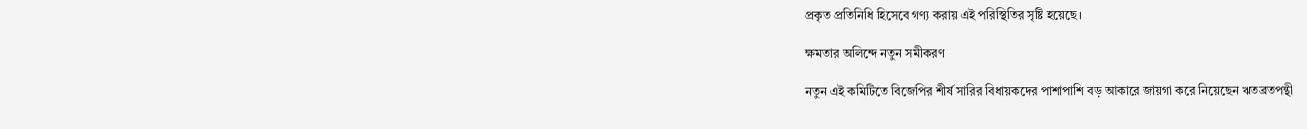প্রকৃত প্রতিনিধি হিসেবে গণ্য করায় এই পরিস্থিতির সৃষ্টি হয়েছে।

ক্ষমতার অলিন্দে নতুন সমীকরণ

নতুন এই কমিটিতে বিজেপির শীর্ষ সারির বিধায়কদের পাশাপাশি বড় আকারে জায়গা করে নিয়েছেন ঋতব্রতপন্থী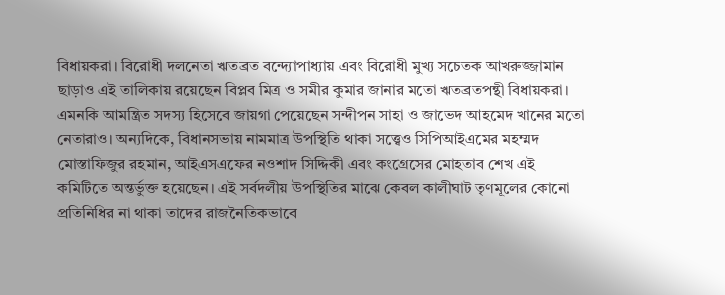বিধায়করা। বিরোধী দলনেতা ঋতব্রত বন্দ্যোপাধ্যায় এবং বিরোধী মুখ্য সচেতক আখরুজ্জামান ছাড়াও এই তালিকায় রয়েছেন বিপ্লব মিত্র ও সমীর কুমার জানার মতো ঋতব্রতপন্থী বিধায়করা। এমনকি আমন্ত্রিত সদস্য হিসেবে জায়গা পেয়েছেন সন্দীপন সাহা ও জাভেদ আহমেদ খানের মতো নেতারাও। অন্যদিকে, বিধানসভায় নামমাত্র উপস্থিতি থাকা সত্ত্বেও সিপিআইএমের মহম্মদ মোস্তাফিজুর রহমান, আইএসএফের নওশাদ সিদ্দিকী এবং কংগ্রেসের মোহতাব শেখ এই কমিটিতে অন্তর্ভুক্ত হয়েছেন। এই সর্বদলীয় উপস্থিতির মাঝে কেবল কালীঘাট তৃণমূলের কোনো প্রতিনিধির না থাকা তাদের রাজনৈতিকভাবে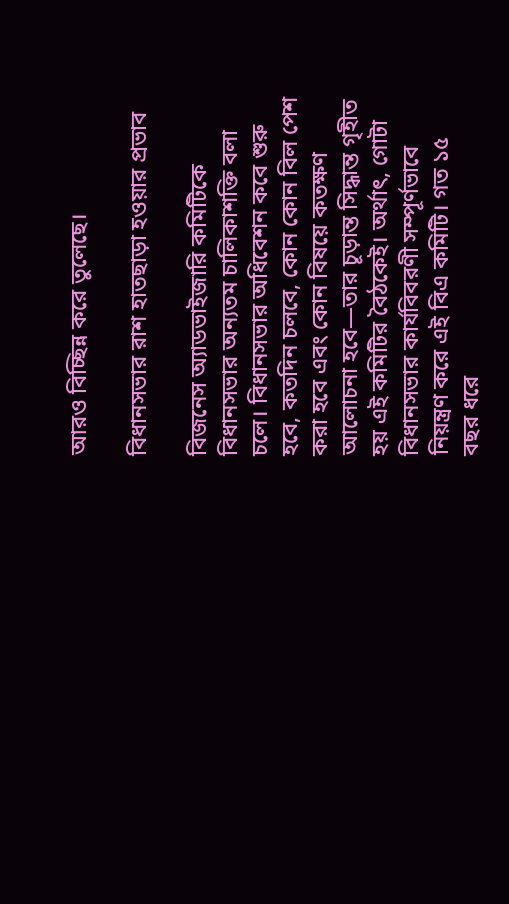আরও বিচ্ছিন্ন করে তুলেছে।

বিধানসভার রাশ হাতছাড়া হওয়ার প্রভাব

বিজনেস অ্যাডভাইজারি কমিটিকে বিধানসভার অন্যতম চালিকাশক্তি বলা চলে। বিধানসভার অধিবেশন কবে শুরু হবে, কতদিন চলবে, কোন কোন বিল পেশ করা হবে এবং কোন বিষয়ে কতক্ষণ আলোচনা হবে—তার চূড়ান্ত সিদ্ধান্ত গৃহীত হয় এই কমিটির বৈঠকেই। অর্থাৎ, গোটা বিধানসভার কার্যবিবরণী সম্পূর্ণভাবে নিয়ন্ত্রণ করে এই বিএ কমিটি। গত ১৫ বছর ধরে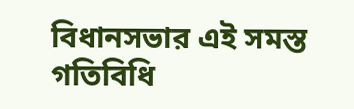বিধানসভার এই সমস্ত গতিবিধি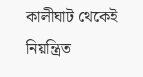কালীঘাট থেকেই নিয়ন্ত্রিত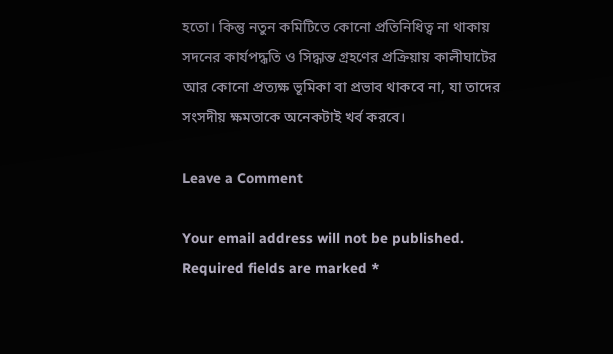হতো। কিন্তু নতুন কমিটিতে কোনো প্রতিনিধিত্ব না থাকায় সদনের কার্যপদ্ধতি ও সিদ্ধান্ত গ্রহণের প্রক্রিয়ায় কালীঘাটের আর কোনো প্রত্যক্ষ ভূমিকা বা প্রভাব থাকবে না, যা তাদের সংসদীয় ক্ষমতাকে অনেকটাই খর্ব করবে।

Leave a Comment

Your email address will not be published. Required fields are marked *